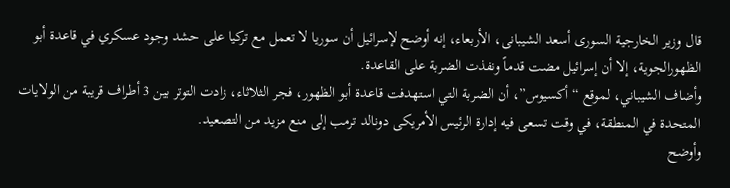قال وزير الخارجية السورى أسعد الشيبانى، الأربعاء، إنه أوضح لإسرائيل أن سوريا لا تعمل مع تركيا على حشد وجود عسكري في قاعدة أبو الظهورالجوية، إلا أن إسرائيل مضت قدماً ونفذت الضربة على القاعدة.
وأضاف الشيباني، لموقع “أكسيوس”، أن الضربة التي استهدفت قاعدة أبو الظهور، فجر الثلاثاء، زادت التوتر بين 3 أطراف قريبة من الولايات المتحدة في المنطقة، في وقت تسعى فيه إدارة الرئيس الأمريكى دونالد ترمب إلى منع مزيد من التصعيد.
وأوضح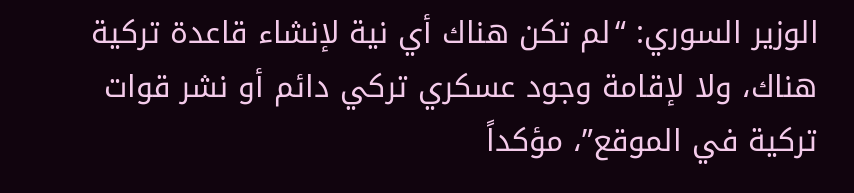الوزير السوري: “لم تكن هناك أي نية لإنشاء قاعدة تركية هناك، ولا لإقامة وجود عسكري تركي دائم أو نشر قوات تركية في الموقع”، مؤكداً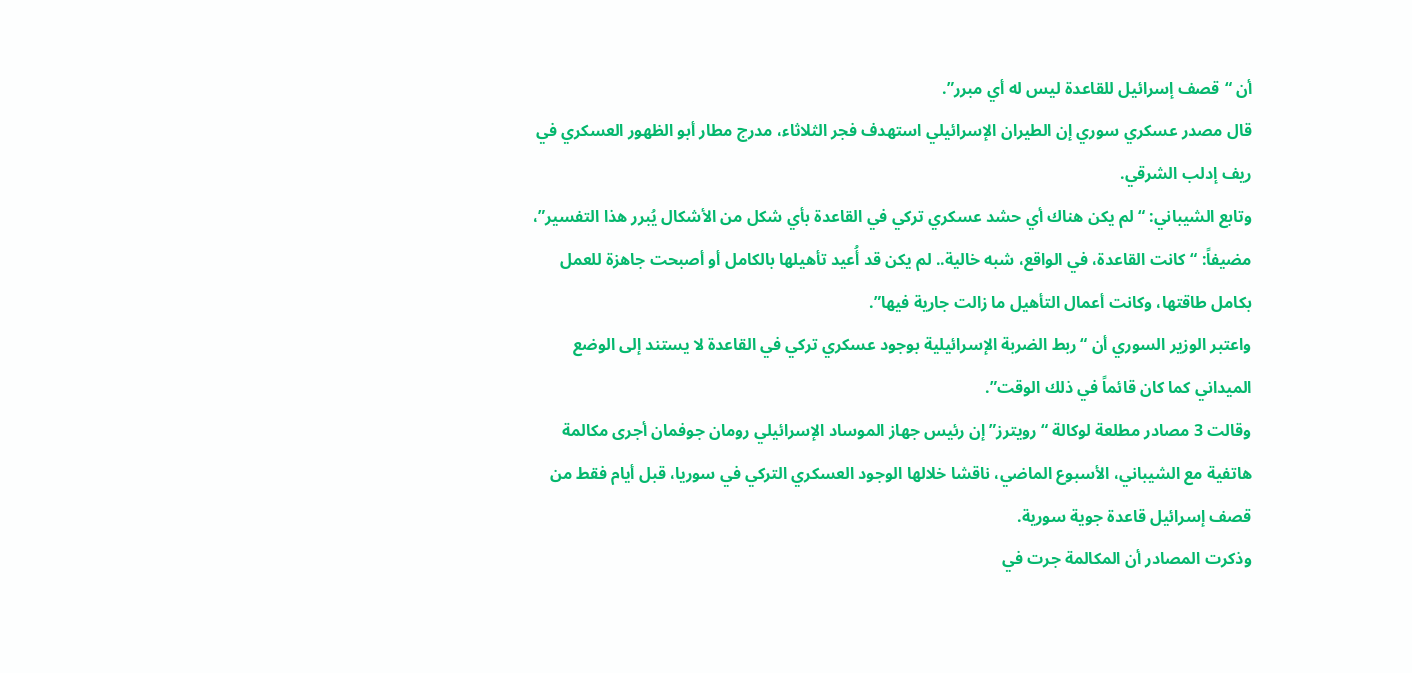أن “قصف إسرائيل للقاعدة ليس له أي مبرر”.
قال مصدر عسكري سوري إن الطيران الإسرائيلي استهدف فجر الثلاثاء، مدرج مطار أبو الظهور العسكري في ريف إدلب الشرقي.
وتابع الشيباني: “لم يكن هناك أي حشد عسكري تركي في القاعدة بأي شكل من الأشكال يُبرر هذا التفسير”، مضيفاً: “كانت القاعدة، في الواقع، شبه خالية.. لم يكن قد أُعيد تأهيلها بالكامل أو أصبحت جاهزة للعمل بكامل طاقتها، وكانت أعمال التأهيل ما زالت جارية فيها”.
واعتبر الوزير السوري أن “ربط الضربة الإسرائيلية بوجود عسكري تركي في القاعدة لا يستند إلى الوضع الميداني كما كان قائماً في ذلك الوقت”.
وقالت 3 مصادر مطلعة لوكالة “رويترز” إن رئيس جهاز الموساد الإسرائيلي رومان جوفمان أجرى مكالمة هاتفية مع الشيباني، الأسبوع الماضي، ناقشا خلالها الوجود العسكري التركي في سوريا، قبل أيام فقط من قصف إسرائيل قاعدة جوية سورية.
وذكرت المصادر أن المكالمة جرت في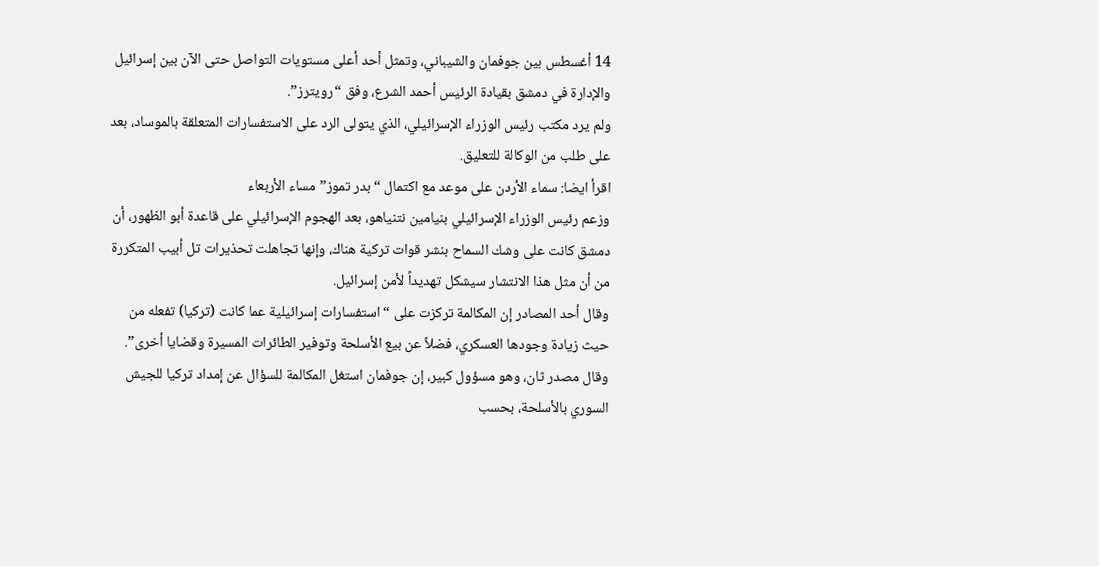14 أغسطس بين جوفمان والشيباني، وتمثل أحد أعلى مستويات التواصل حتى الآن بين إسرائيل والإدارة في دمشق بقيادة الرئيس أحمد الشرع، وفق “رويترز”.
ولم يرد مكتب رئيس الوزراء الإسرائيلي، الذي يتولى الرد على الاستفسارات المتعلقة بالموساد، بعد على طلب من الوكالة للتعليق.
اقرأ ايضا: سماء الأردن على موعد مع اكتمال “بدر تموز” مساء الأربعاء
وزعم رئيس الوزراء الإسرائيلي بنيامين نتنياهو، بعد الهجوم الإسرائيلي على قاعدة أبو الظهور، أن دمشق كانت على وشك السماح بنشر قوات تركية هناك، وإنها تجاهلت تحذيرات تل أبيب المتكررة من أن مثل هذا الانتشار سيشكل تهديداً لأمن إسرائيل.
وقال أحد المصادر إن المكالمة تركزت على “استفسارات إسرائيلية عما كانت (تركيا) تفعله من حيث زيادة وجودها العسكري، فضلاً عن بيع الأسلحة وتوفير الطائرات المسيرة وقضايا أخرى”.
وقال مصدر ثان، وهو مسؤول كبير، إن جوفمان استغل المكالمة للسؤال عن إمداد تركيا للجيش السوري بالأسلحة، بحسب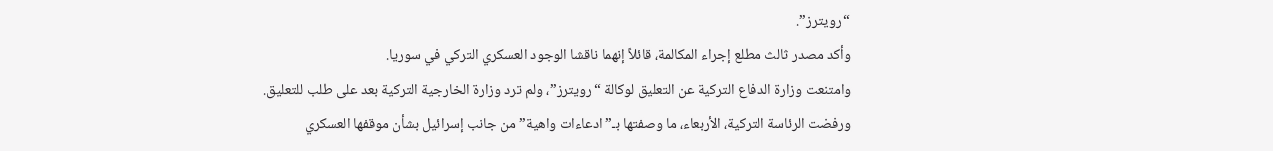“رويترز”.
وأكد مصدر ثالث مطلع إجراء المكالمة، قائلاً إنهما ناقشا الوجود العسكري التركي في سوريا.
وامتنعت وزارة الدفاع التركية عن التعليق لوكالة “رويترز”، ولم ترد وزارة الخارجية التركية بعد على طلب للتعليق.
ورفضت الرئاسة التركية، الأربعاء، ما وصفتها بـ”ادعاءات واهية” من جانب إسرائيل بشأن موقفها العسكري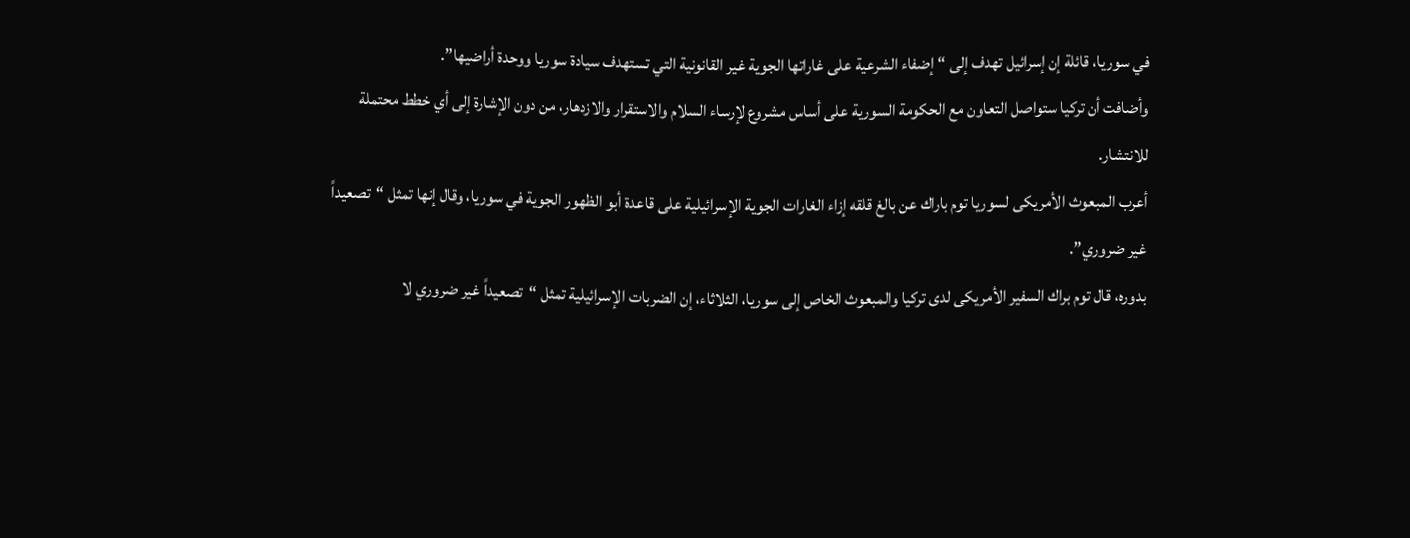في سوريا، قائلة إن إسرائيل تهدف إلى “إضفاء الشرعية على غاراتها الجوية غير القانونية التي تستهدف سيادة سوريا ووحدة أراضيها”.
وأضافت أن تركيا ستواصل التعاون مع الحكومة السورية على أساس مشروع لإرساء السلام والاستقرار والازدهار، من دون الإشارة إلى أي خطط محتملة للانتشار.
أعرب المبعوث الأمريكى لسوريا توم باراك عن بالغ قلقه إزاء الغارات الجوية الإسرائيلية على قاعدة أبو الظهور الجوية في سوريا، وقال إنها تمثل “تصعيداً غير ضروري”.
بدوره، قال توم براك السفير الأمريكى لدى تركيا والمبعوث الخاص إلى سوريا، الثلاثاء، إن الضربات الإسرائيلية تمثل “تصعيداً غير ضروري لا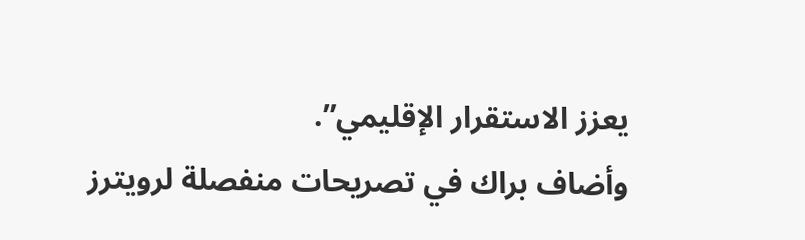يعزز الاستقرار الإقليمي”.
وأضاف براك في تصريحات منفصلة لرويترز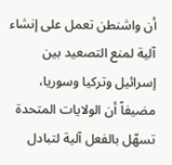أن واشنطن تعمل على إنشاء آلية لمنع التصعيد بين إسرائيل وتركيا وسوريا، مضيفاً أن الولايات المتحدة تسهّل بالفعل آلية لتبادل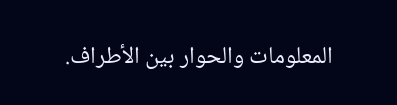المعلومات والحوار بين الأطراف.